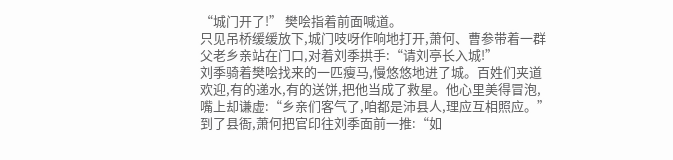“城门开了!” 樊哙指着前面喊道。
只见吊桥缓缓放下,城门吱呀作响地打开,萧何、曹参带着一群父老乡亲站在门口,对着刘季拱手:“请刘亭长入城!”
刘季骑着樊哙找来的一匹瘦马,慢悠悠地进了城。百姓们夹道欢迎,有的递水,有的送饼,把他当成了救星。他心里美得冒泡,嘴上却谦虚:“乡亲们客气了,咱都是沛县人,理应互相照应。”
到了县衙,萧何把官印往刘季面前一推:“如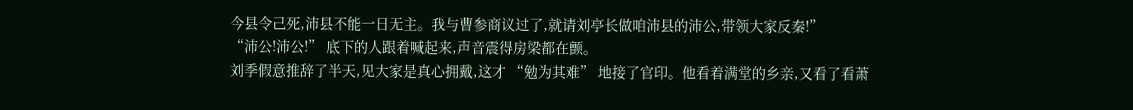今县令己死,沛县不能一日无主。我与曹参商议过了,就请刘亭长做咱沛县的沛公,带领大家反秦!”
“沛公!沛公!” 底下的人跟着喊起来,声音震得房梁都在颤。
刘季假意推辞了半天,见大家是真心拥戴,这才 “勉为其难” 地接了官印。他看着满堂的乡亲,又看了看萧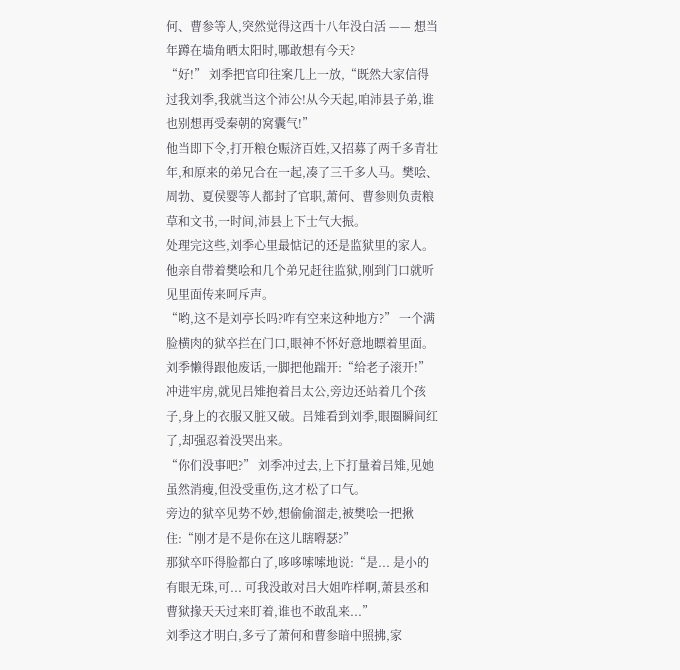何、曹参等人,突然觉得这西十八年没白活 —— 想当年蹲在墙角晒太阳时,哪敢想有今天?
“好!” 刘季把官印往案几上一放,“既然大家信得过我刘季,我就当这个沛公!从今天起,咱沛县子弟,谁也别想再受秦朝的窝囊气!”
他当即下令,打开粮仓赈济百姓,又招募了两千多青壮年,和原来的弟兄合在一起,凑了三千多人马。樊哙、周勃、夏侯婴等人都封了官职,萧何、曹参则负责粮草和文书,一时间,沛县上下士气大振。
处理完这些,刘季心里最惦记的还是监狱里的家人。他亲自带着樊哙和几个弟兄赶往监狱,刚到门口就听见里面传来呵斥声。
“哟,这不是刘亭长吗?咋有空来这种地方?” 一个满脸横肉的狱卒拦在门口,眼神不怀好意地瞟着里面。
刘季懒得跟他废话,一脚把他踹开:“给老子滚开!”
冲进牢房,就见吕雉抱着吕太公,旁边还站着几个孩子,身上的衣服又脏又破。吕雉看到刘季,眼圈瞬间红了,却强忍着没哭出来。
“你们没事吧?” 刘季冲过去,上下打量着吕雉,见她虽然消瘦,但没受重伤,这才松了口气。
旁边的狱卒见势不妙,想偷偷溜走,被樊哙一把揪住:“刚才是不是你在这儿瞎嘚瑟?”
那狱卒吓得脸都白了,哆哆嗦嗦地说:“是... 是小的有眼无珠,可... 可我没敢对吕大姐咋样啊,萧县丞和曹狱掾天天过来盯着,谁也不敢乱来...”
刘季这才明白,多亏了萧何和曹参暗中照拂,家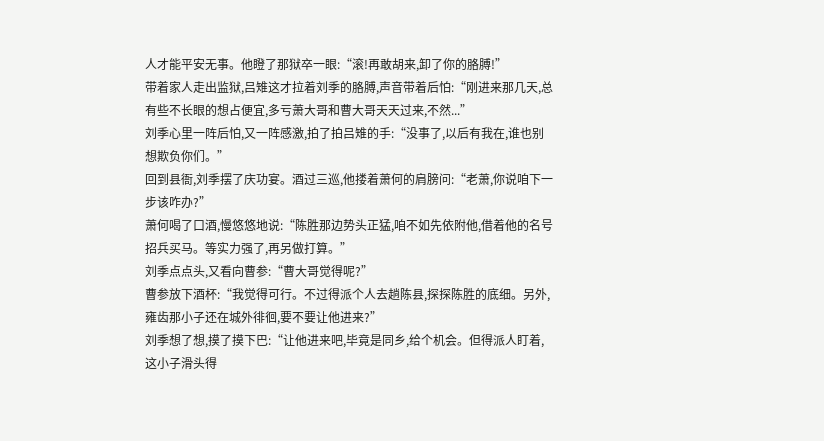人才能平安无事。他瞪了那狱卒一眼:“滚!再敢胡来,卸了你的胳膊!”
带着家人走出监狱,吕雉这才拉着刘季的胳膊,声音带着后怕:“刚进来那几天,总有些不长眼的想占便宜,多亏萧大哥和曹大哥天天过来,不然...”
刘季心里一阵后怕,又一阵感激,拍了拍吕雉的手:“没事了,以后有我在,谁也别想欺负你们。”
回到县衙,刘季摆了庆功宴。酒过三巡,他搂着萧何的肩膀问:“老萧,你说咱下一步该咋办?”
萧何喝了口酒,慢悠悠地说:“陈胜那边势头正猛,咱不如先依附他,借着他的名号招兵买马。等实力强了,再另做打算。”
刘季点点头,又看向曹参:“曹大哥觉得呢?”
曹参放下酒杯:“我觉得可行。不过得派个人去趟陈县,探探陈胜的底细。另外,雍齿那小子还在城外徘徊,要不要让他进来?”
刘季想了想,摸了摸下巴:“让他进来吧,毕竟是同乡,给个机会。但得派人盯着,这小子滑头得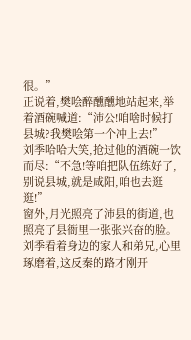很。”
正说着,樊哙醉醺醺地站起来,举着酒碗喊道:“沛公!咱啥时候打县城?我樊哙第一个冲上去!”
刘季哈哈大笑,抢过他的酒碗一饮而尽:“不急!等咱把队伍练好了,别说县城,就是咸阳,咱也去逛逛!”
窗外,月光照亮了沛县的街道,也照亮了县衙里一张张兴奋的脸。刘季看着身边的家人和弟兄,心里琢磨着,这反秦的路才刚开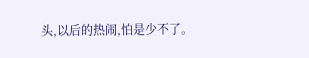头,以后的热闹,怕是少不了。